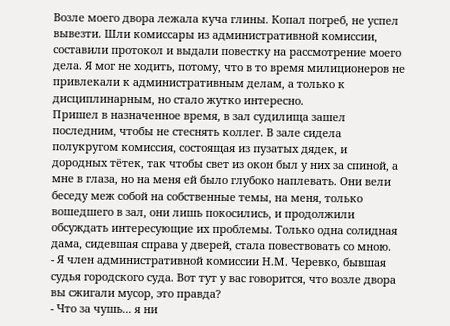Возле моего двора лежала куча глины. Копал погреб, не успел вывезти. Шли комиссары из административной комиссии, составили протокол и выдали повестку на рассмотрение моего дела. Я мог не ходить, потому, что в то время милиционеров не привлекали к административным делам, а только к дисциплинарным, но стало жутко интересно.
Пришел в назначенное время, в зал судилища зашел последним, чтобы не стеснять коллег. В зале сидела полукругом комиссия, состоящая из пузатых дядек, и дородных тётек, так чтобы свет из окон был у них за спиной, а мне в глаза, но на меня ей было глубоко наплевать. Они вели беседу меж собой на собственные темы, на меня, только вошедшего в зал, они лишь покосились, и продолжили обсуждать интересующие их проблемы. Только одна солидная дама, сидевшая справа у дверей, стала повествовать со мною.
- Я член административной комиссии Н.М. Черевко, бывшая судья городского суда. Вот тут у вас говорится, что возле двора вы сжигали мусор, это правда?
- Что за чушь... я ни